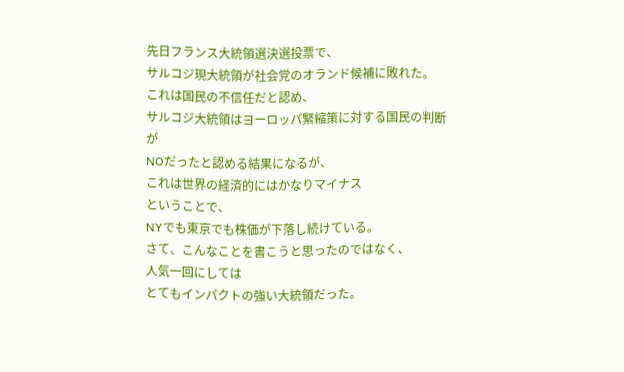先日フランス大統領選決選投票で、
サルコジ現大統領が社会党のオランド候補に敗れた。
これは国民の不信任だと認め、
サルコジ大統領はヨーロッパ緊縮策に対する国民の判断が
NOだったと認める結果になるが、
これは世界の経済的にはかなりマイナス
ということで、
NYでも東京でも株価が下落し続けている。
さて、こんなことを書こうと思ったのではなく、
人気一回にしては
とてもインパクトの強い大統領だった。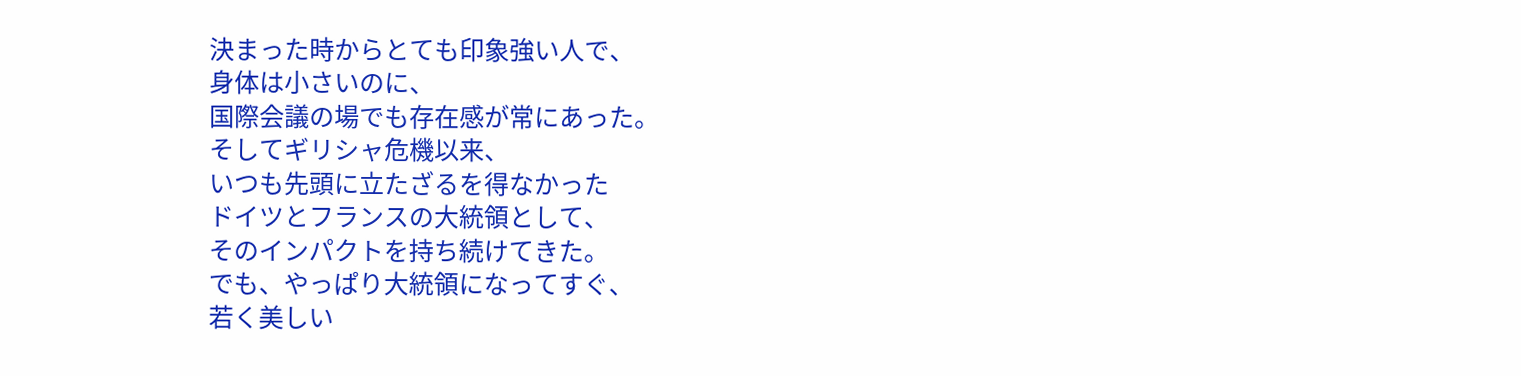決まった時からとても印象強い人で、
身体は小さいのに、
国際会議の場でも存在感が常にあった。
そしてギリシャ危機以来、
いつも先頭に立たざるを得なかった
ドイツとフランスの大統領として、
そのインパクトを持ち続けてきた。
でも、やっぱり大統領になってすぐ、
若く美しい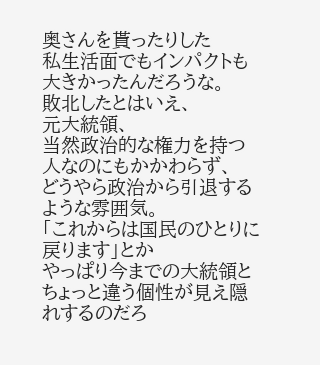奥さんを貰ったりした
私生活面でもインパクトも大きかったんだろうな。
敗北したとはいえ、
元大統領、
当然政治的な権力を持つ人なのにもかかわらず、
どうやら政治から引退するような雰囲気。
「これからは国民のひとりに戻ります」とか
やっぱり今までの大統領とちょっと違う個性が見え隠れするのだろ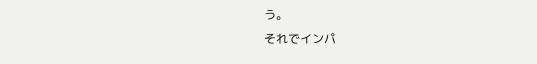う。
それでインパ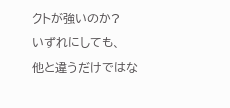クトが強いのか?
いずれにしても、
他と違うだけではな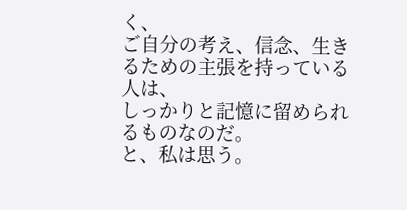く、
ご自分の考え、信念、生きるための主張を持っている人は、
しっかりと記憶に留められるものなのだ。
と、私は思う。